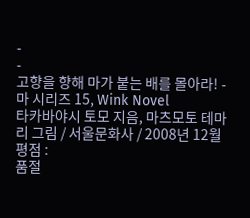-
-
고향을 향해 마가 붙는 배를 몰아라! - 마 시리즈 15, Wink Novel
타카바야시 토모 지음, 마츠모토 테마리 그림 / 서울문화사 / 2008년 12월
평점 :
품절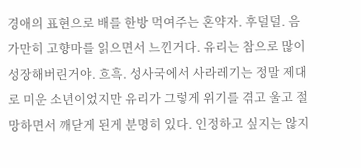경애의 표현으로 배를 한방 먹여주는 혼약자. 후덜덜. 음 가만히 고향마를 읽으면서 느낀거다. 유리는 참으로 많이 성장해버린거야. 흐흑. 성사국에서 사라레기는 정말 제대로 미운 소년이었지만 유리가 그렇게 위기를 겪고 울고 절망하면서 깨닫게 된게 분명히 있다. 인정하고 싶지는 않지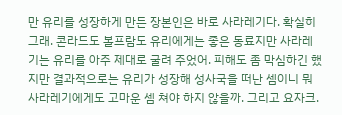만 유리를 성장하게 만든 장본인은 바로 사라레기다. 확실히 그래. 콘라드도 볼프람도 유리에게는 좋은 동료지만 사라레기는 유리를 아주 제대로 굴려 주었어. 피해도 좀 막심하긴 했지만 결과적으로는 유리가 성장해 성사국을 떠난 셈이니 뭐 사라레기에게도 고마운 셈 쳐야 하지 않을까. 그리고 요자크.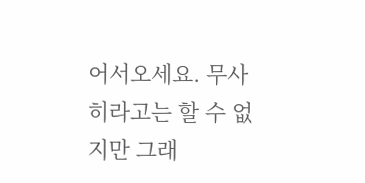어서오세요. 무사히라고는 할 수 없지만 그래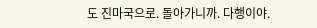도 진마국으로. 돌아가니까. 다행이야.